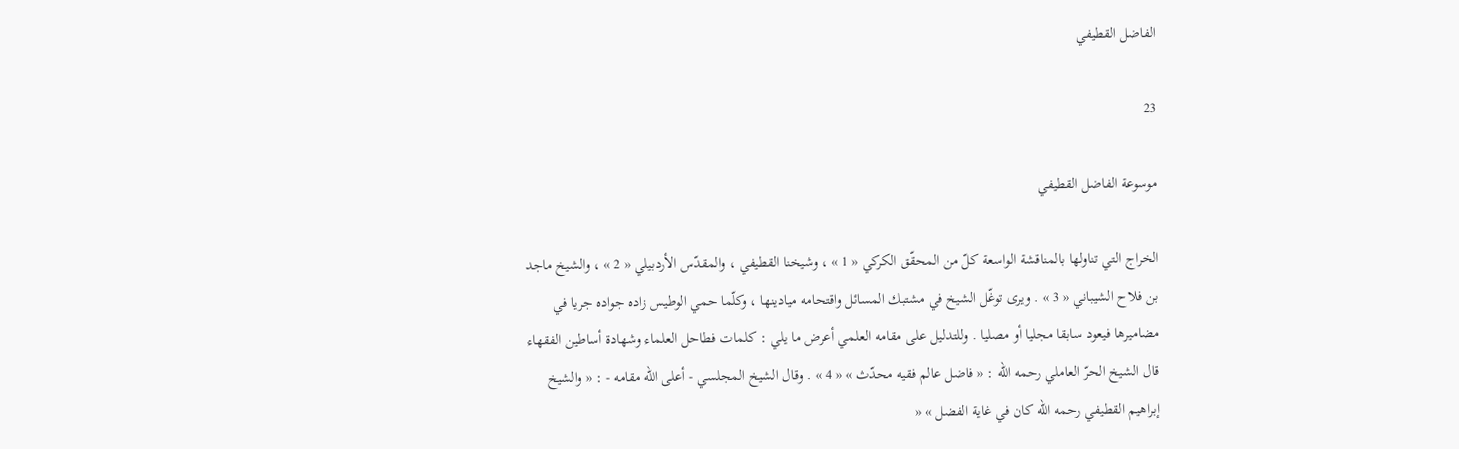الفاضل القطيفي

23

موسوعة الفاضل القطيفي

الخراج التي تناولها بالمناقشة الواسعة كلّ من المحقّق الكركي « 1 » ، وشيخنا القطيفي ، والمقدّس الأردبيلي « 2 » ، والشيخ ماجد بن فلاح الشيباني « 3 » . ويرى توغّل الشيخ في مشتبك المسائل واقتحامه ميادينها ، وكلّما حمي الوطيس زاده جواده جريا في مضاميرها فيعود سابقا مجليا أو مصليا . وللتدليل على مقامه العلمي أعرض ما يلي : كلمات فطاحل العلماء وشهادة أساطين الفقهاء قال الشيخ الحرّ العاملي رحمه اللّه : « فاضل عالم فقيه محدّث » « 4 » . وقال الشيخ المجلسي - أعلى اللّه مقامه - : « والشيخ إبراهيم القطيفي رحمه اللّه كان في غاية الفضل » «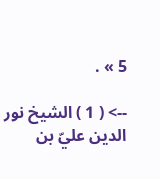5 » .

--> ( 1 ) الشيخ نور الدين عليّ بن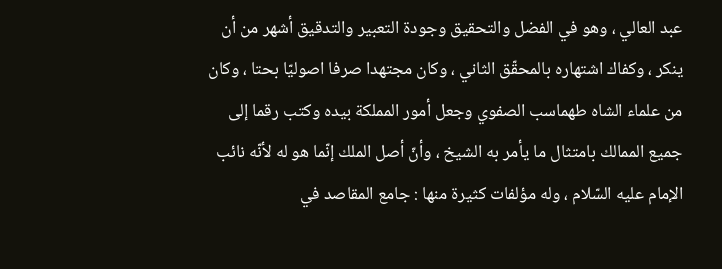عبد العالي ، وهو في الفضل والتحقيق وجودة التعبير والتدقيق أشهر من أن ينكر ، وكفاك اشتهاره بالمحقّق الثاني ، وكان مجتهدا صرفا اصوليّا بحتا ، وكان من علماء الشاه طهماسب الصفوي وجعل أمور المملكة بيده وكتب رقما إلى جميع الممالك بامتثال ما يأمر به الشيخ ، وأنّ أصل الملك إنّما هو له لأنّه نائب الإمام عليه السّلام ، وله مؤلفات كثيرة منها : جامع المقاصد في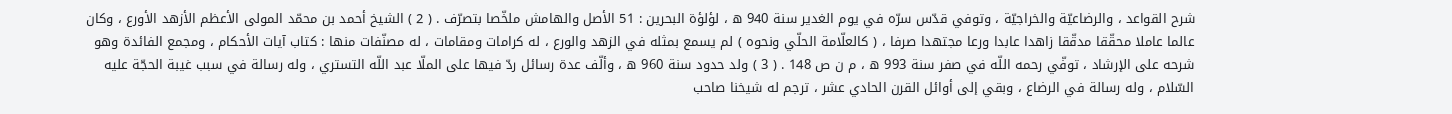شرح القواعد ، والرضاعيّة والخراجيّة ، وتوفي قدّس سرّه في يوم الغدير سنة 940 ه ، لؤلؤة البحرين : 51 الأصل والهامش ملخّصا بتصرّف . ( 2 ) الشيخ أحمد بن محمّد المولى الأعظم الأزهد الأورع ، وكان عالما عاملا محقّقا مدقّقا زاهدا عابدا ورعا مجتهدا صرفا ، ( كالعلّامة الحلّي ونحوه ) لم يسمع بمثله في الزهد والورع ، له كرامات ومقامات ، له مصنّفات منها : كتاب آيات الأحكام ، ومجمع الفائدة وهو شرحه على الإرشاد ، توفّي رحمه اللّه في صفر سنة 993 ه ، م ن ص 148 . ( 3 ) ولد حدود سنة 960 ه ، وألّف عدة رسائل ردّ فيها على الملّا عبد اللّه التستري ، وله رسالة في سبب غيبة الحجّة عليه السّلام ، وله رسالة في الرضاع ، وبقي إلى أوائل القرن الحادي عشر ، ترجم له شيخنا صاحب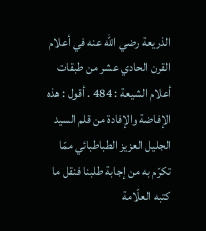الذريعة رضي اللّه عنه في أعلام القرن الحادي عشر من طبقات أعلام الشيعة : 484 . أقول : هذه الإفاضة والإفادة من قلم السيد الجليل العزيز الطباطبائي ممّا تكرّم به من إجابة طلبنا فنقل ما كتبه العلّامة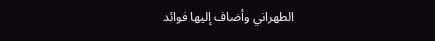الطهراني وأضاف إليها فوائد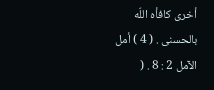أخرى كافأه اللّه بالحسنى . ( 4 ) أمل الآمل 2 : 8 . (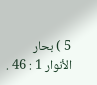5 ) بحار الأنوار 1 : 46 .